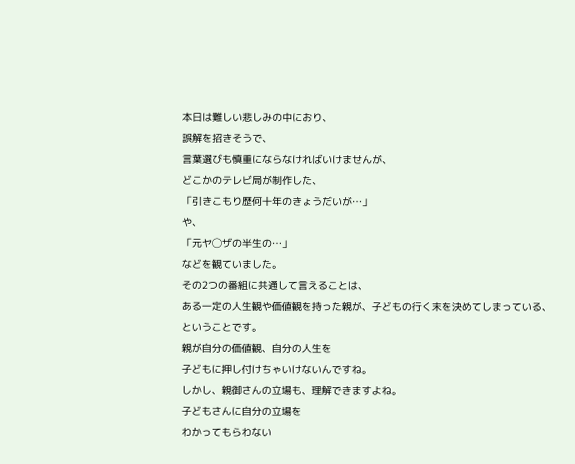本日は難しい悲しみの中におり、
誤解を招きそうで、
言葉選びも慎重にならなければいけませんが、
どこかのテレビ局が制作した、
「引きこもり歴何十年のきょうだいが…」
や、
「元ヤ◯ザの半生の…」
などを観ていました。
その2つの番組に共通して言えることは、
ある一定の人生観や価値観を持った親が、子どもの行く末を決めてしまっている、
ということです。
親が自分の価値観、自分の人生を
子どもに押し付けちゃいけないんですね。
しかし、親御さんの立場も、理解できますよね。
子どもさんに自分の立場を
わかってもらわない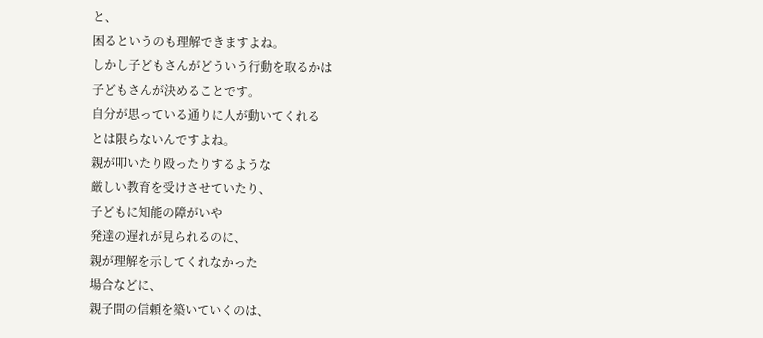と、
困るというのも理解できますよね。
しかし子どもさんがどういう行動を取るかは
子どもさんが決めることです。
自分が思っている通りに人が動いてくれる
とは限らないんですよね。
親が叩いたり殴ったりするような
厳しい教育を受けさせていたり、
子どもに知能の障がいや
発達の遅れが見られるのに、
親が理解を示してくれなかった
場合などに、
親子間の信頼を築いていくのは、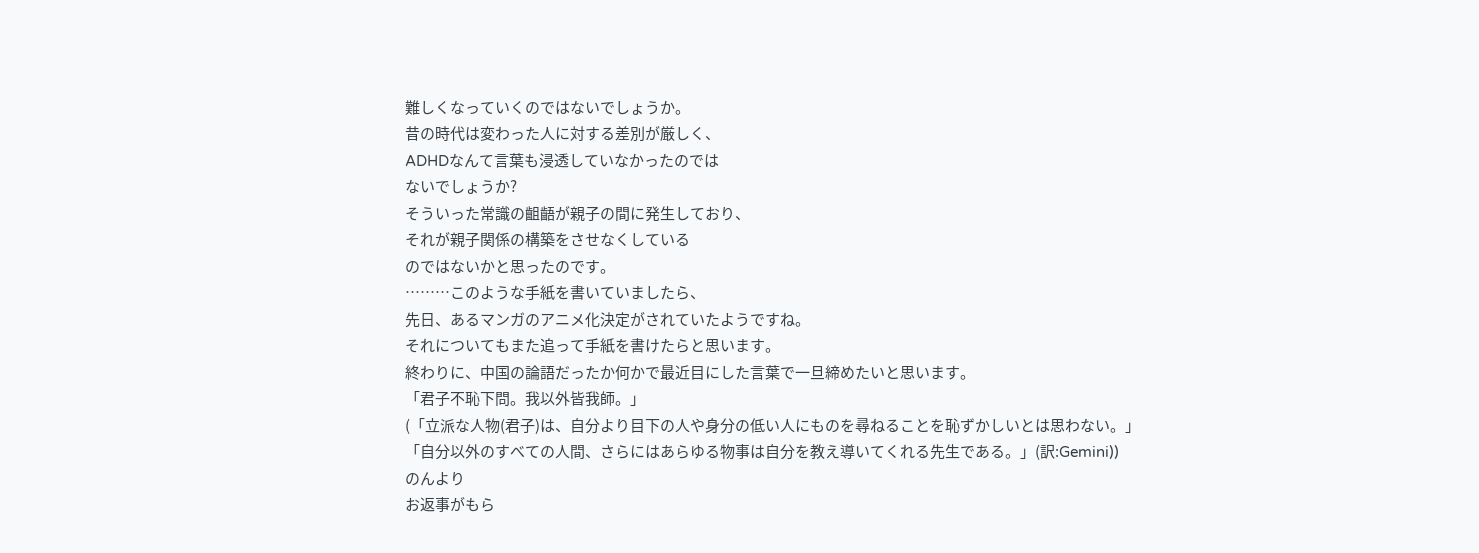難しくなっていくのではないでしょうか。
昔の時代は変わった人に対する差別が厳しく、
ADHDなんて言葉も浸透していなかったのでは
ないでしょうか?
そういった常識の齟齬が親子の間に発生しており、
それが親子関係の構築をさせなくしている
のではないかと思ったのです。
………このような手紙を書いていましたら、
先日、あるマンガのアニメ化決定がされていたようですね。
それについてもまた追って手紙を書けたらと思います。
終わりに、中国の論語だったか何かで最近目にした言葉で一旦締めたいと思います。
「君子不恥下問。我以外皆我師。」
(「立派な人物(君子)は、自分より目下の人や身分の低い人にものを尋ねることを恥ずかしいとは思わない。」「自分以外のすべての人間、さらにはあらゆる物事は自分を教え導いてくれる先生である。」(訳:Gemini))
のんより
お返事がもら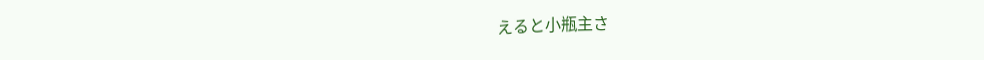えると小瓶主さ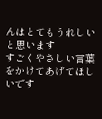んはとてもうれしいと思います
すごくやさしい言葉をかけてあげてほしいです